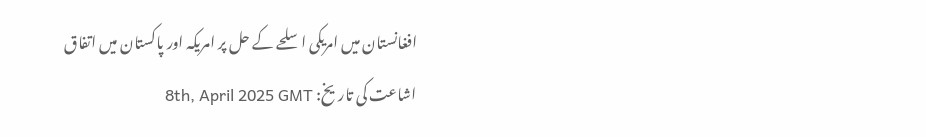افغانستان میں امریکی اسلحے کے حل پر امریکہ اور پاکستان میں اتفاق
اشاعت کی تاریخ: 8th, April 2025 GMT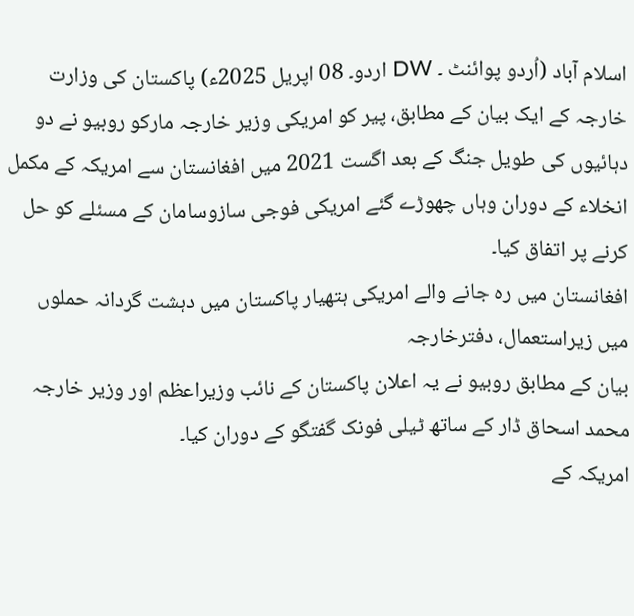اسلام آباد (اُردو پوائنٹ ۔ DW اردو۔ 08 اپریل 2025ء) پاکستان کی وزارت خارجہ کے ایک بیان کے مطابق، پیر کو امریکی وزیر خارجہ مارکو روبیو نے دو دہائیوں کی طویل جنگ کے بعد اگست 2021 میں افغانستان سے امریکہ کے مکمل انخلاء کے دوران وہاں چھوڑے گئے امریکی فوجی سازوسامان کے مسئلے کو حل کرنے پر اتفاق کیا۔
افغانستان میں رہ جانے والے امریکی ہتھیار پاکستان میں دہشت گردانہ حملوں میں زیراستعمال، دفترخارجہ
بیان کے مطابق روبیو نے یہ اعلان پاکستان کے نائب وزیراعظم اور وزیر خارجہ محمد اسحاق ڈار کے ساتھ ٹیلی فونک گفتگو کے دوران کیا۔
امریکہ کے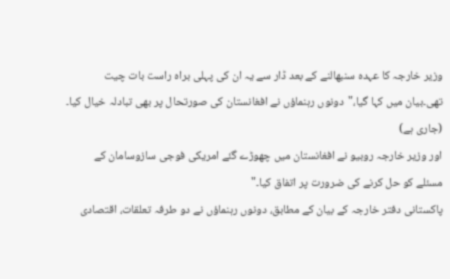وزیر خارجہ کا عہدہ سنبھالنے کے بعد ڈار سے یہ ان کی پہلی براہ راست بات چیت تھی۔بیان میں کہا گیا،"دونوں رہنماؤں نے افغانستان کی صورتحال پر بھی تبادلہ خیال کیا۔
(جاری ہے)
اور وزیر خارجہ روبیو نے افغانستان میں چھوڑے گئے امریکی فوجی سازوسامان کے مسئلے کو حل کرنے کی ضرورت پر اتفاق کیا۔"
پاکستانی دفتر خارجہ کے بیان کے مطابق، دونوں رہنماؤں نے دو طرفہ تعلقات، اقتصادی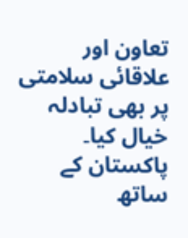تعاون اور علاقائی سلامتی پر بھی تبادلہ خیال کیا۔
پاکستان کے ساتھ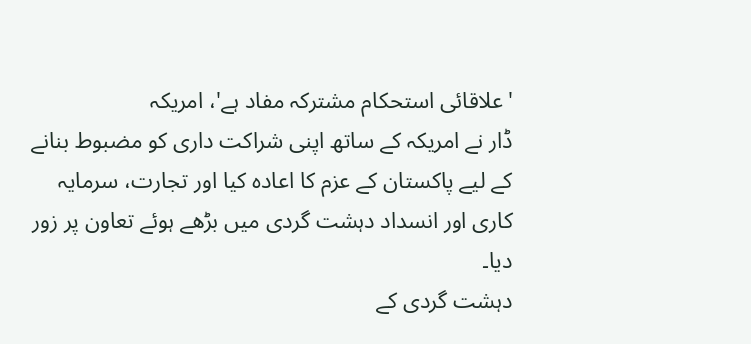'علاقائی استحکام مشترکہ مفاد ہے'، امریکہ
ڈار نے امریکہ کے ساتھ اپنی شراکت داری کو مضبوط بنانے کے لیے پاکستان کے عزم کا اعادہ کیا اور تجارت، سرمایہ کاری اور انسداد دہشت گردی میں بڑھے ہوئے تعاون پر زور دیا۔
دہشت گردی کے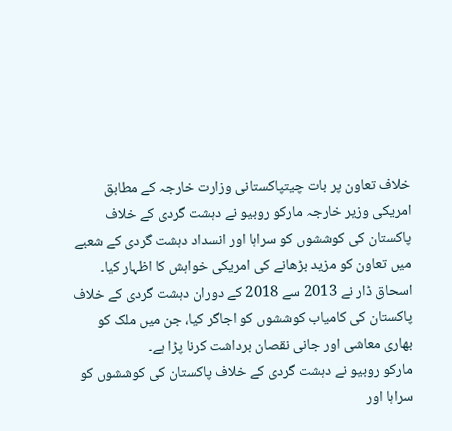خلاف تعاون پر بات چیتپاکستانی وزارت خارجہ کے مطابق امریکی وزیر خارجہ مارکو روبیو نے دہشت گردی کے خلاف پاکستان کی کوششوں کو سراہا اور انسداد دہشت گردی کے شعبے میں تعاون کو مزید بڑھانے کی امریکی خواہش کا اظہار کیا۔
اسحاق ڈار نے 2013 سے 2018 کے دوران دہشت گردی کے خلاف پاکستان کی کامیاب کوششوں کو اجاگر کیا، جن میں ملک کو بھاری معاشی اور جانی نقصان برداشت کرنا پڑا ہے۔
مارکو روبیو نے دہشت گردی کے خلاف پاکستان کی کوششوں کو سراہا اور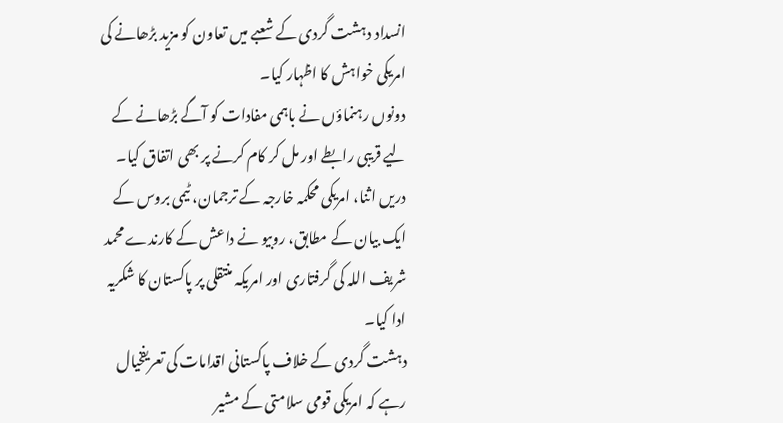انسداد دہشت گردی کے شعبے میں تعاون کو مزید بڑھانے کی امریکی خواہش کا اظہار کیا۔
دونوں رہنماؤں نے باہمی مفادات کو آگے بڑھانے کے لیے قریبی رابطے اور مل کر کام کرنے پر بھی اتفاق کیا۔
دریں اثنا، امریکی محکمہ خارجہ کے ترجمان، ٹیمی بروس کے ایک بیان کے مطابق، روبیو نے داعش کے کارندے محمد شریف اللہ کی گرفتاری اور امریکہ منتقلی پر پاکستان کا شکریہ ادا کیا۔
دہشت گردی کے خلاف پاکستانی اقدامات کی تعریفخیال رہے کہ امریکی قومی سلامتی کے مشیر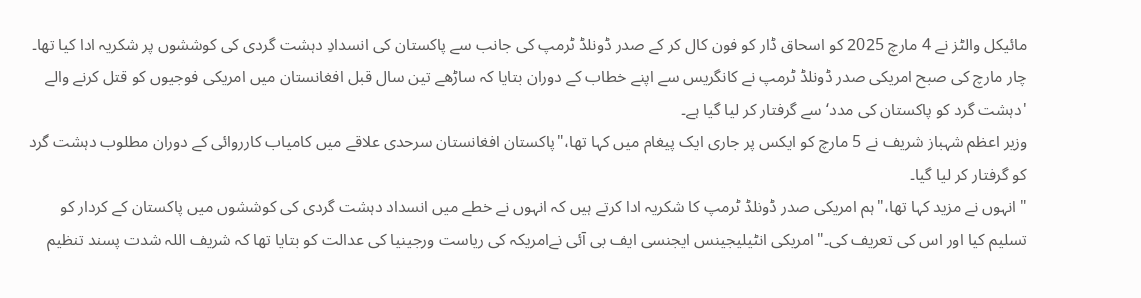مائیکل والٹز نے 4 مارچ 2025 کو اسحاق ڈار کو فون کال کر کے صدر ڈونلڈ ٹرمپ کی جانب سے پاکستان کی انسدادِ دہشت گردی کی کوششوں پر شکریہ ادا کیا تھا۔
چار مارچ کی صبح امریکی صدر ڈونلڈ ٹرمپ نے کانگریس سے اپنے خطاب کے دوران بتایا کہ ساڑھے تین سال قبل افغانستان میں امریکی فوجیوں کو قتل کرنے والے 'دہشت گرد کو پاکستان کی مدد‘ سے گرفتار کر لیا گیا ہے۔
وزیر اعظم شہباز شریف نے 5 مارچ کو ایکس پر جاری ایک پیغام میں کہا تھا،"پاکستان افغانستان سرحدی علاقے میں کامیاب کارروائی کے دوران مطلوب دہشت گرد کو گرفتار کر لیا گیا۔
" انہوں نے مزید کہا تھا،"ہم امریکی صدر ڈونلڈ ٹرمپ کا شکریہ ادا کرتے ہیں کہ انہوں نے خطے میں انسداد دہشت گردی کی کوششوں میں پاکستان کے کردار کو تسلیم کیا اور اس کی تعریف کی۔"امریکی انٹیلیجینس ایجنسی ایف بی آئی نےامریکہ کی ریاست ورجینیا کی عدالت کو بتایا تھا کہ شریف اللہ شدت پسند تنظیم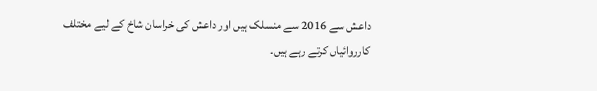داعش سے 2016 سے منسلک ہیں اور داعش کی خراسان شاخ کے لیے مختلف کارروائیاں کرتے رہے ہیں۔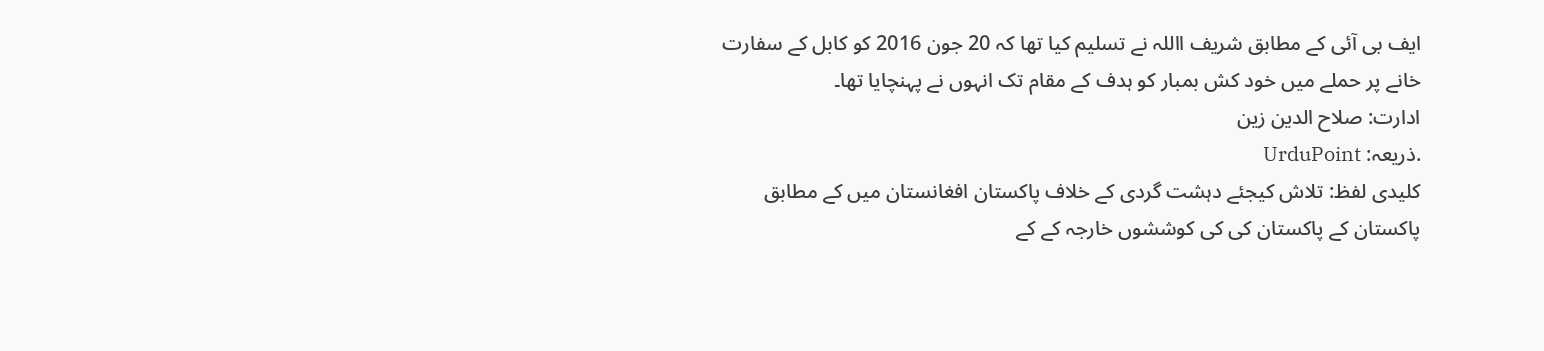ایف بی آئی کے مطابق شریف االلہ نے تسلیم کیا تھا کہ 20 جون 2016 کو کابل کے سفارت خانے پر حملے میں خود کش بمبار کو ہدف کے مقام تک انہوں نے پہنچایا تھا۔
ادارت: صلاح الدین زین
.ذریعہ: UrduPoint
کلیدی لفظ: تلاش کیجئے دہشت گردی کے خلاف پاکستان افغانستان میں کے مطابق پاکستان کے پاکستان کی کی کوششوں خارجہ کے کے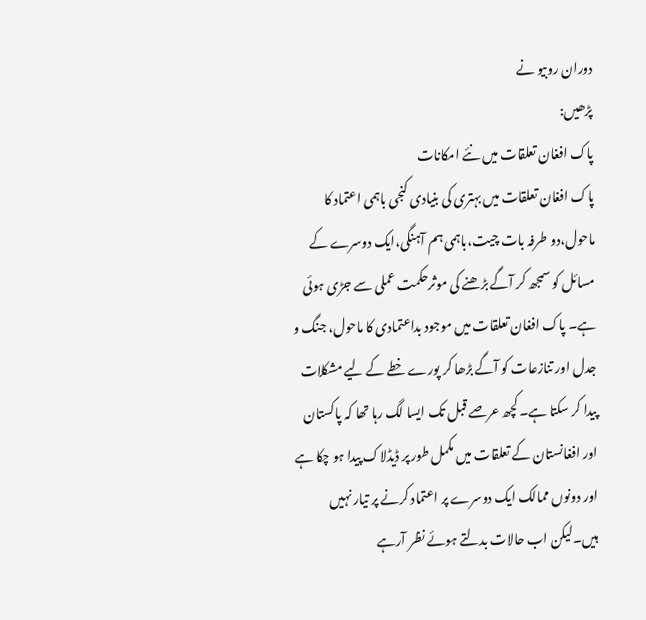دوران روبیو نے
پڑھیں:
پاک افغان تعلقات میں نئے امکانات
پاک افغان تعلقات میں بہتری کی بنیادی کنجی باہمی اعتماد کا ماحول،دو طرفہ بات چیت،باہمی ہم آہنگی،ایک دوسرے کے مسائل کو سمجھ کر آگے بڑھنے کی موثرحکمت عملی سے جڑی ہوئی ہے۔ پاک افغان تعلقات میں موجود بداعتمادی کا ماحول، جنگ و جدل اور تنازعات کو آگے بڑھا کر پورے خطے کے لیے مشکلات پیدا کر سکتا ہے۔ کچھ عرصے قبل تک ایسا لگ رہا تھا کہ پاکستان اور افغانستان کے تعلقات میں مکمل طور پر ڈیڈلاک پیدا ہو چکا ہے اور دونوں ممالک ایک دوسرے پر اعتماد کرنے پر تیار نہیں ہیں۔لیکن اب حالات بدلتے ہوئے نظر آرہے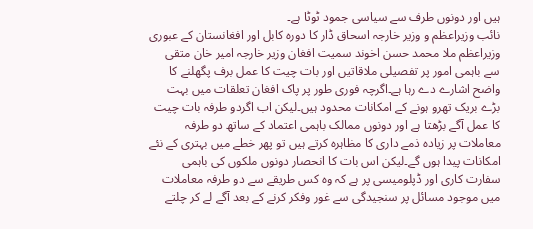ہیں اور دونوں طرف سے سیاسی جمود ٹوٹا ہے۔
نائب وزیراعظم و وزیر خارجہ اسحاق ڈار کا دورہ کابل اور افغانستان کے عبوری وزیراعظم ملا محمد حسن اخوند سمیت افغان وزیر خارجہ امیر خان متقی سے باہمی امور پر تفصیلی ملاقاتیں اور بات چیت کا عمل برف پگھلنے کا واضح اشارے دے رہا ہے۔اگرچہ فوری طور پر پاک افغان تعلقات میں بہت بڑے بریک تھرو ہونے کے امکانات محدود ہیں۔لیکن اب اگردو طرفہ بات چیت کا عمل آگے بڑھتا ہے اور دونوں ممالک باہمی اعتماد کے ساتھ دو طرفہ معاملات پر زیادہ ذمے داری کا مظاہرہ کرتے ہیں تو پھر خطے میں بہتری کے نئے امکانات پیدا ہوں گے۔لیکن اس بات کا انحصار دونوں ملکوں کی باہمی سفارت کاری اور ڈپلومیسی پر ہے کہ وہ کس طریقے سے دو طرفہ معاملات میں موجود مسائل پر سنجیدگی سے غور وفکر کرنے کے بعد آگے لے کر چلتے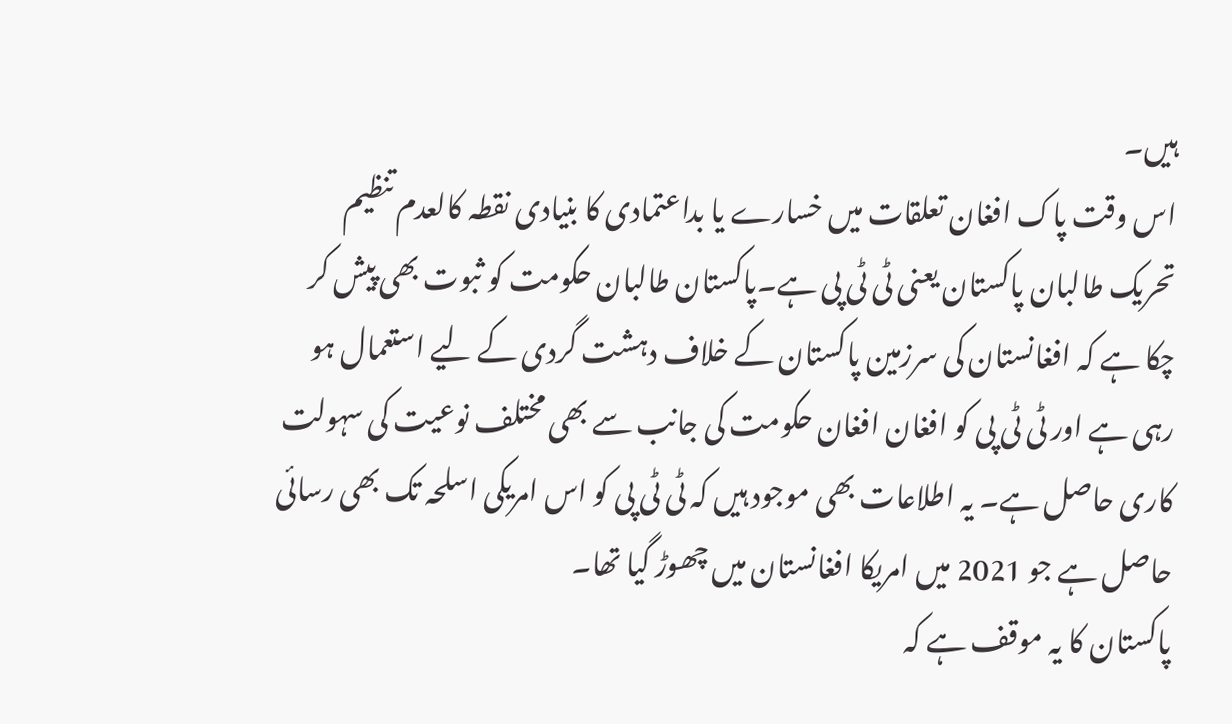ہیں۔
اس وقت پاک افغان تعلقات میں خسارے یا بداعتمادی کا بنیادی نقطہ کالعدم تنظیم تحریک طالبان پاکستان یعنی ٹی ٹی پی ہے۔پاکستان طالبان حکومت کو ثبوت بھی پیش کر چکا ہے کہ افغانستان کی سرزمین پاکستان کے خلاف دہشت گردی کے لیے استعمال ہو رہی ہے اور ٹی ٹی پی کو افغان افغان حکومت کی جانب سے بھی مختلف نوعیت کی سہولت کاری حاصل ہے۔ یہ اطلاعات بھی موجود ہیں کہ ٹی ٹی پی کو اس امریکی اسلحہ تک بھی رسائی حاصل ہے جو 2021 میں امریکا افغانستان میں چھوڑ گیا تھا۔
پاکستان کا یہ موقف ہے کہ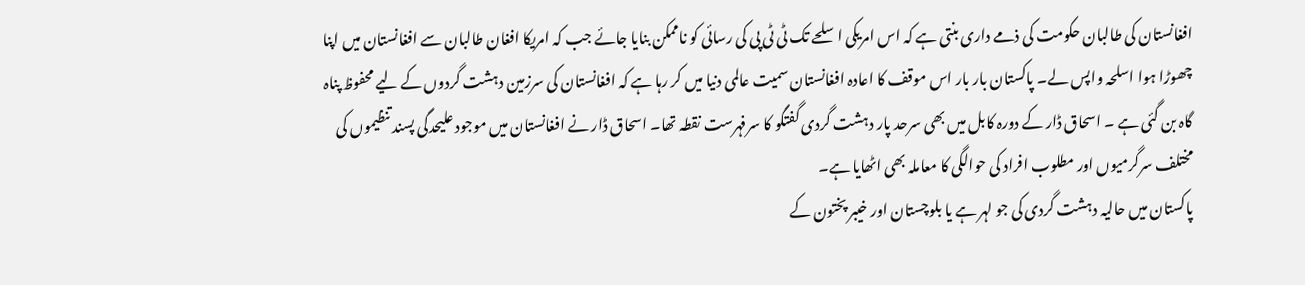افغانستان کی طالبان حکومت کی ذمے داری بنتی ہے کہ اس امریکی اسلحے تک ٹی ٹی پی کی رسائی کو ناممکن بنایا جائے جب کہ امریکا افغان طالبان سے افغانستان میں اپنا چھوڑا ہوا اسلحہ واپس لے۔ پاکستان بار بار اس موقف کا اعادہ افغانستان سمیت عالمی دنیا میں کر رہا ہے کہ افغانستان کی سرزمین دہشت گردوں کے لیے محفوظ پناہ گاہ بن گئی ہے ۔ اسحاق ڈار کے دورہ کابل میں بھی سرحد پار دہشت گردی گفتگو کا سرفہرست نقطہ تھا۔ اسحاق ڈار نے افغانستان میں موجود علیحدگی پسند تنظیموں کی مختلف سرگرمیوں اور مطلوب افراد کی حوالگی کا معاملہ بھی اٹھایا ہے۔
پاکستان میں حالیہ دہشت گردی کی جو لہر ہے یا بلوچستان اور خیبر پختون کے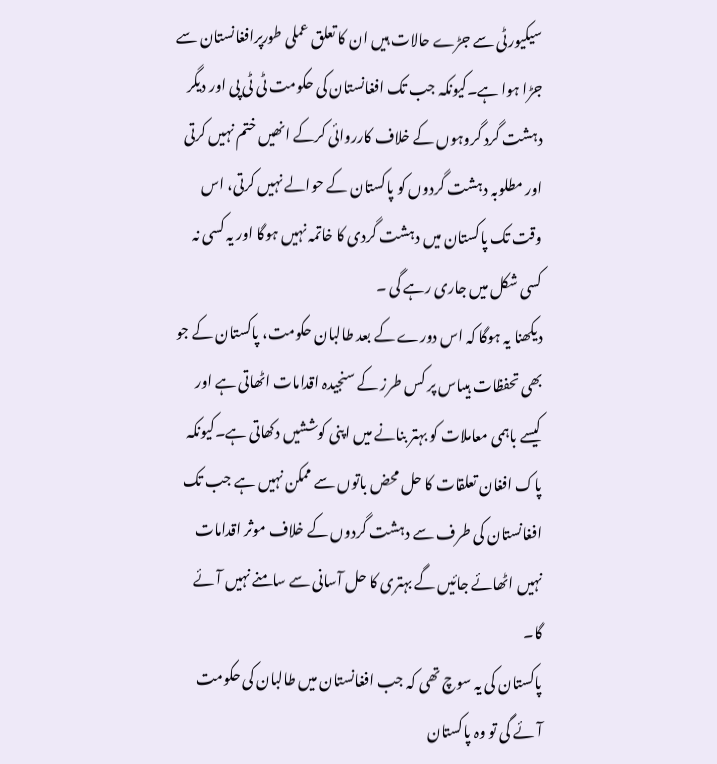سیکیورٹی سے جڑے حالات ہیں ان کا تعلق عملی طورپرافغانستان سے جڑا ہوا ہے۔کیونکہ جب تک افغانستان کی حکومت ٹی ٹی پی اور دیگر دہشت گرد گروہوں کے خلاف کارروائی کرکے انھیں ختم نہیں کرتی اور مطلوبہ دہشت گردوں کو پاکستان کے حوالے نہیں کرتی، اس وقت تک پاکستان میں دہشت گردی کا خاتمہ نہیں ہوگا اور یہ کسی نہ کسی شکل میں جاری رہے گی ۔
دیکھنا یہ ہوگا کہ اس دورے کے بعد طالبان حکومت، پاکستان کے جو بھی تحفظات ہیںاس پر کس طرز کے سنجیدہ اقدامات اٹھاتی ہے اور کیسے باہمی معاملات کو بہتر بنانے میں اپنی کوششیں دکھاتی ہے۔کیونکہ پاک افغان تعلقات کا حل محض باتوں سے ممکن نہیں ہے جب تک افغانستان کی طرف سے دہشت گردوں کے خلاف موثر اقدامات نہیں اٹھائے جائیں گے بہتری کا حل آسانی سے سامنے نہیں آئے گا۔
پاکستان کی یہ سوچ تھی کہ جب افغانستان میں طالبان کی حکومت آئے گی تو وہ پاکستان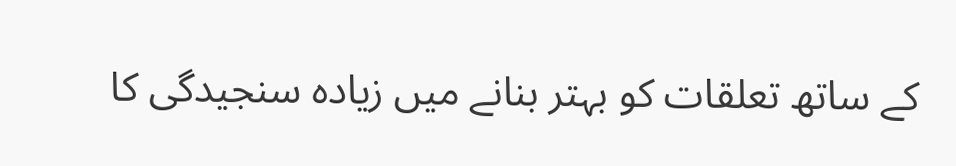کے ساتھ تعلقات کو بہتر بنانے میں زیادہ سنجیدگی کا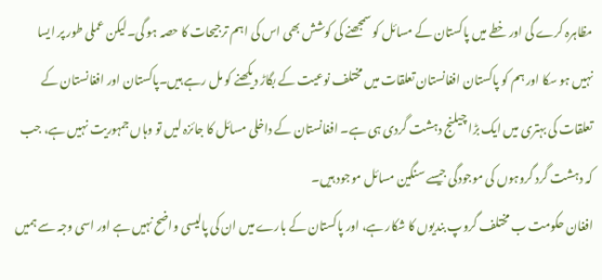مظاہرہ کرے گی اور خطے میں پاکستان کے مسائل کو سمجھنے کی کوشش بھی اس کی اہم ترجیحات کا حصہ ہو گی۔لیکن عملی طور پر ایسا نہیں ہو سکا اور ہم کو پاکستان افغانستان تعلقات میں مختلف نوعیت کے بگاڑ دیکھنے کو مل رہے ہیں۔پاکستان اور افغانستان کے تعلقات کی بہتری میں ایک بڑا چیلنج دہشت گردی ہی ہے۔ افغانستان کے داخلی مسائل کا جائزہ لیں تو وہاں جمہوریت نہیں ہے، جب کہ دہشت گرد گروہوں کی موجودگی جیسے سنگین مسائل موجود ہیں۔
افغان حکومت ب مختلف گروپ بندیوں کا شکار ہے، اور پاکستان کے بارے میں ان کی پالیسی واضح نہیں ہے اور اسی وجہ سے ہمیں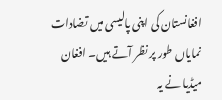افغانستان کی اپنی پالیسی میں تضادات نمایاں طور پر نظر آتے ہیں۔ افغان میڈیا نے یہ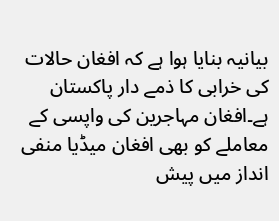بیانیہ بنایا ہوا ہے کہ افغان حالات کی خرابی کا ذمے دار پاکستان ہے۔افغان مہاجرین کی واپسی کے معاملے کو بھی افغان میڈیا منفی انداز میں پیش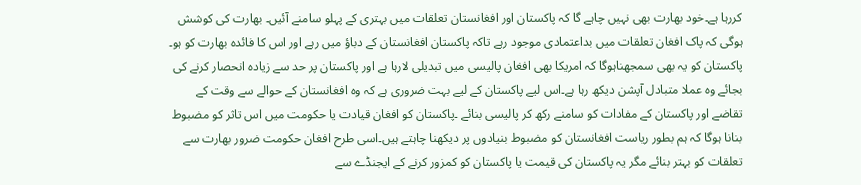کررہا ہے۔خود بھارت بھی نہیں چاہے گا کہ پاکستان اور افغانستان تعلقات میں بہتری کے پہلو سامنے آئیں۔ بھارت کی کوشش ہوگی کہ پاک افغان تعلقات میں بداعتمادی موجود رہے تاکہ پاکستان افغانستان کے دباؤ میں رہے اور اس کا فائدہ بھارت کو ہو۔
پاکستان کو یہ بھی سمجھناہوگا کہ امریکا بھی افغان پالیسی میں تبدیلی لارہا ہے اور پاکستان پر حد سے زیادہ انحصار کرنے کی بجائے وہ عملا متبادل آپشن دیکھ رہا ہے۔اس لیے پاکستان کے لیے بہت ضروری ہے کہ وہ افغانستان کے حوالے سے وقت کے تقاضے اور پاکستان کے مفادات کو سامنے رکھ کر پالیسی بنائے ۔پاکستان کو افغان قیادت یا حکومت میں اس تاثر کو مضبوط بنانا ہوگا کہ ہم بطور ریاست افغانستان کو مضبوط بنیادوں پر دیکھنا چاہتے ہیں۔اسی طرح افغان حکومت ضرور بھارت سے تعلقات کو بہتر بنائے مگر یہ پاکستان کی قیمت یا پاکستان کو کمزور کرنے کے ایجنڈے سے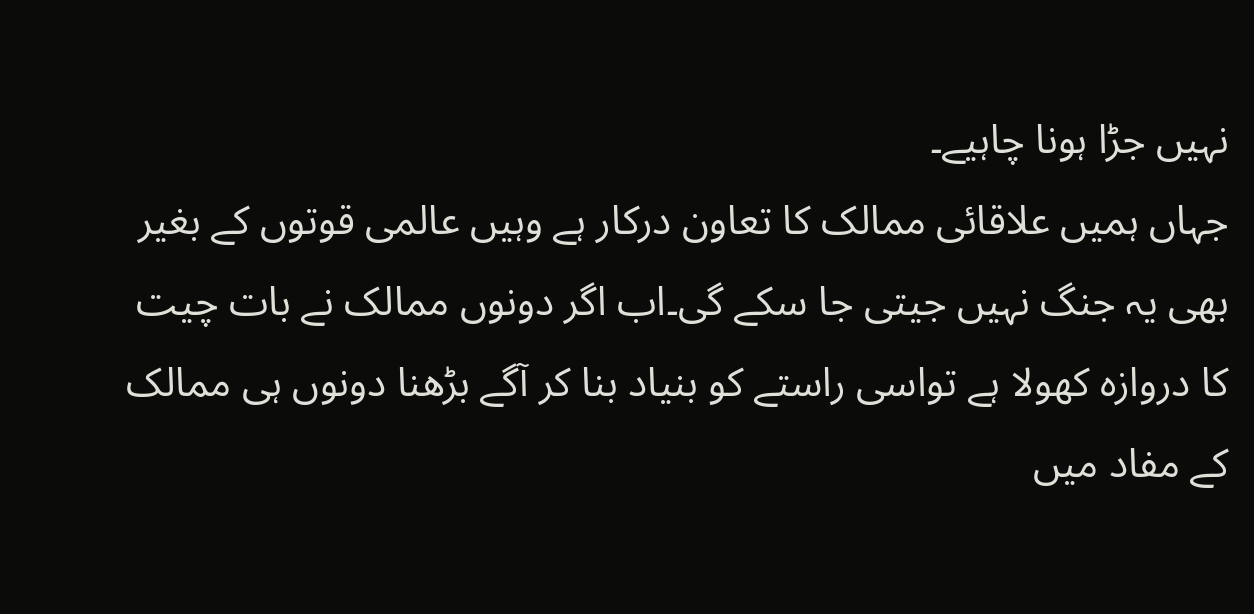نہیں جڑا ہونا چاہیے۔
جہاں ہمیں علاقائی ممالک کا تعاون درکار ہے وہیں عالمی قوتوں کے بغیر بھی یہ جنگ نہیں جیتی جا سکے گی۔اب اگر دونوں ممالک نے بات چیت کا دروازہ کھولا ہے تواسی راستے کو بنیاد بنا کر آگے بڑھنا دونوں ہی ممالک کے مفاد میں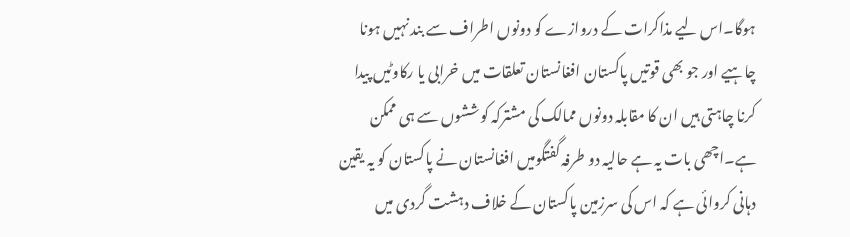ہوگا۔اس لیے مذاکرات کے دروازے کو دونوں اطراف سے بند نہیں ہونا چاہیے اور جو بھی قوتیں پاکستان افغانستان تعلقات میں خرابی یا رکاوٹیں پیدا کرنا چاہتی ہیں ان کا مقابلہ دونوں ممالک کی مشترکہ کوششوں سے ہی ممکن ہے۔اچھی بات یہ ہے حالیہ دو طرفہ گفتگومیں افغانستان نے پاکستان کو یہ یقین دہانی کروائی ہے کہ اس کی سرزمین پاکستان کے خلاف دہشت گردی میں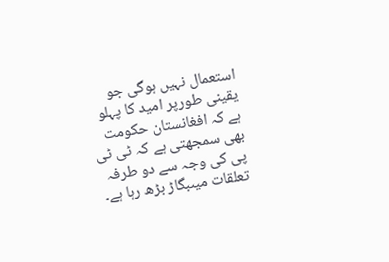استعمال نہیں ہوگی جو یقینی طورپر امید کا پہلو ہے کہ افغانستان حکومت بھی سمجھتی ہے کہ ٹی ٹی پی کی وجہ سے دو طرفہ تعلقات میںبگاڑ بڑھ رہا ہے۔